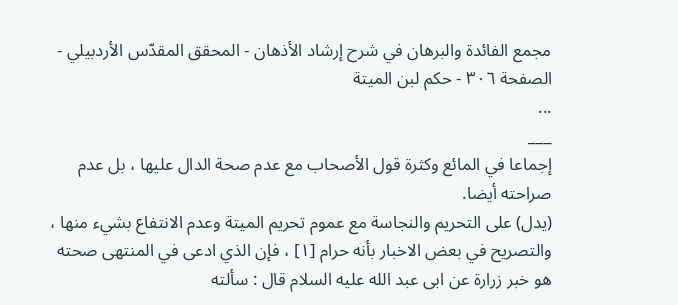مجمع الفائدة والبرهان في شرح إرشاد الأذهان - المحقق المقدّس الأردبيلي - الصفحة ٣٠٦ - حكم لبن الميتة
...
___
إجماعا في المائع وكثرة قول الأصحاب مع عدم صحة الدال عليها ، بل عدم صراحته أيضا.
(يدل) على التحريم والنجاسة مع عموم تحريم الميتة وعدم الانتفاع بشيء منها ، والتصريح في بعض الاخبار بأنه حرام [١] ، فإن الذي ادعى في المنتهى صحته هو خبر زرارة عن ابى عبد الله عليه السلام قال : سألته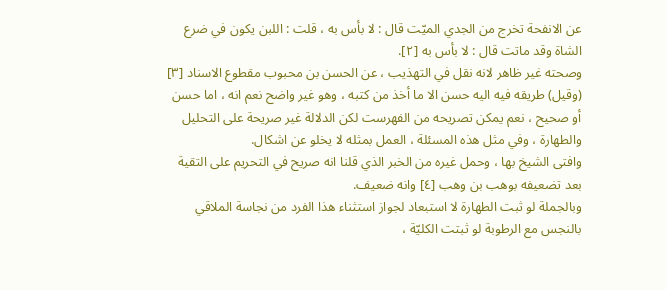عن الانفحة تخرج من الجدي الميّت قال : لا بأس به ، قلت : اللبن يكون في ضرع الشاة وقد ماتت قال : لا بأس به [٢].
وصحته غير ظاهر لانه نقل في التهذيب ، عن الحسن بن محبوب مقطوع الاسناد [٣] (وقيل) طريقه فيه اليه حسن الا ما أخذ من كتبه ، وهو غير واضح نعم انه ، اما حسن أو صحيح ، نعم يمكن تصريحه من الفهرست لكن الدلالة غير صريحة على التحليل والطهارة ، وفي مثل هذه المسئلة ، العمل بمثله لا يخلو عن اشكال.
وافتى الشيخ بها ، وحمل غيره من الخبر الذي قلنا انه صريح في التحريم على التقية بعد تضعيفه بوهب بن وهب [٤] وانه ضعيف.
وبالجملة لو ثبت الطهارة لا استبعاد لجواز استثناء هذا الفرد من نجاسة الملاقي بالنجس مع الرطوبة لو ثبتت الكليّة ،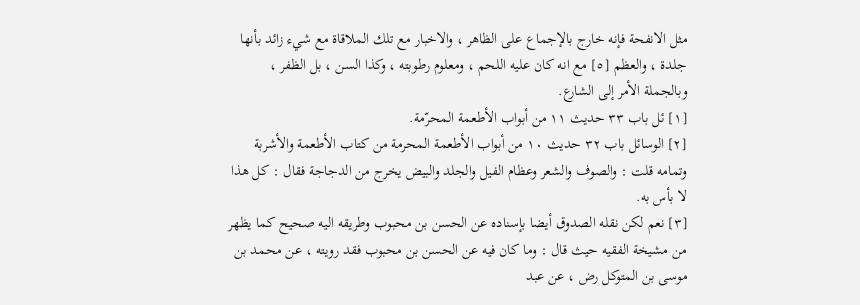مثل الانفحة فإنه خارج بالإجماع على الظاهر ، والاخبار مع تلك الملاقاة مع شيء زائد بأنها جلدة ، والعظم [٥] مع انه كان عليه اللحم ، ومعلوم رطوبته ، وكذا السن ، بل الظفر ، وبالجملة الأمر إلى الشارع.
[١] ئل باب ٣٣ حديث ١١ من أبواب الأطعمة المحرّمة.
[٢] الوسائل باب ٣٢ حديث ١٠ من أبواب الأطعمة المحرمة من كتاب الأطعمة والأشربة وتمامه قلت : والصوف والشعر وعظام الفيل والجلد والبيض يخرج من الدجاجة فقال : كل هذا لا بأس به.
[٣] نعم لكن نقله الصدوق أيضا بإسناده عن الحسن بن محبوب وطريقه اليه صحيح كما يظهر من مشيخة الفقيه حيث قال : وما كان فيه عن الحسن بن محبوب فقد رويته ، عن محمد بن موسى بن المتوكل رض ، عن عبد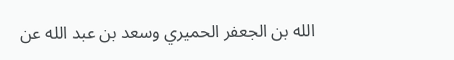الله بن الجعفر الحميري وسعد بن عبد الله عن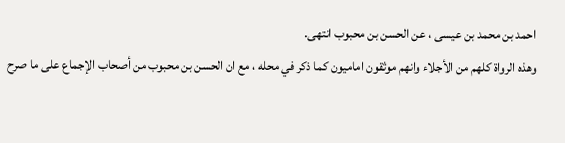احمد بن محمد بن عيسى ، عن الحسن بن محبوب انتهى.
وهذه الرواة كلهم من الأجلاء وانهم موثقون اماميون كما ذكر في محله ، مع ان الحسن بن محبوب من أصحاب الإجماع على ما صرح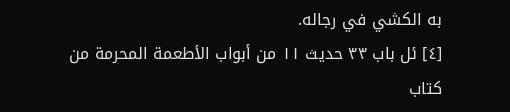به الكشي في رجاله.
[٤] ئل باب ٣٣ حديث ١١ من أبواب الأطعمة المحرمة من كتاب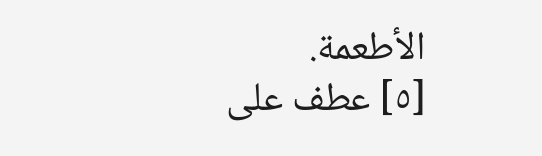الأطعمة.
[٥] عطف على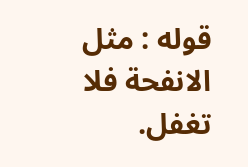قوله : مثل الانفحة فلا تغفل.